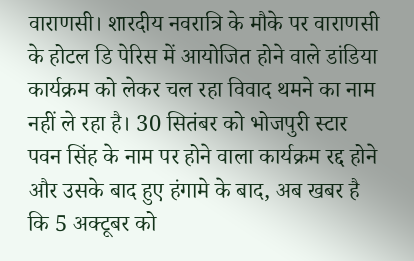वाराणसी। शारदीय नवरात्रि के मौके पर वाराणसी के होटल डि पेरिस में आयोजित होने वाले डांडिया कार्यक्रम को लेकर चल रहा विवाद थमने का नाम नहीं ले रहा है। 30 सितंबर को भोजपुरी स्टार पवन सिंह के नाम पर होने वाला कार्यक्रम रद्द होने और उसके बाद हुए हंगामे के बाद, अब खबर है कि 5 अक्टूबर को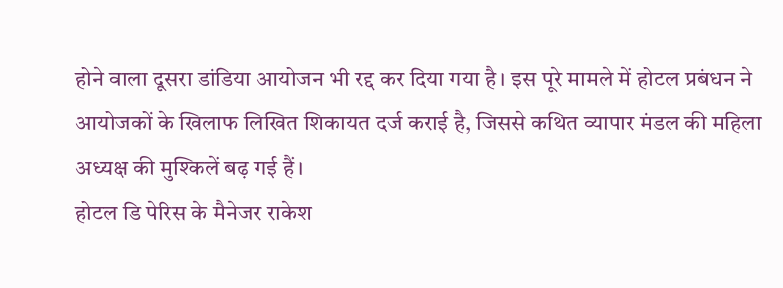होने वाला दूसरा डांडिया आयोजन भी रद्द कर दिया गया है। इस पूरे मामले में होटल प्रबंधन ने आयोजकों के खिलाफ लिखित शिकायत दर्ज कराई है, जिससे कथित व्यापार मंडल की महिला अध्यक्ष की मुश्किलें बढ़ गई हैं।
होटल डि पेरिस के मैनेजर राकेश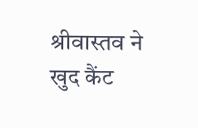श्रीवास्तव ने खुद कैंट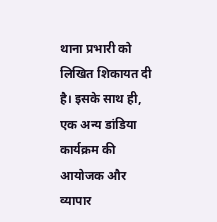थाना प्रभारी को लिखित शिकायत दी है। इसके साथ ही, एक अन्य डांडिया कार्यक्रम की आयोजक और व्यापार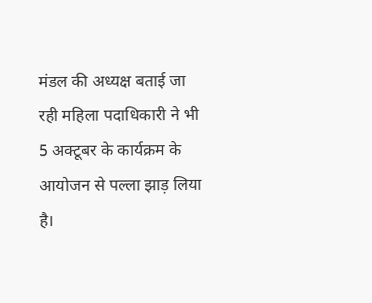मंडल की अध्यक्ष बताई जा रही महिला पदाधिकारी ने भी 5 अक्टूबर के कार्यक्रम के आयोजन से पल्ला झाड़ लिया है।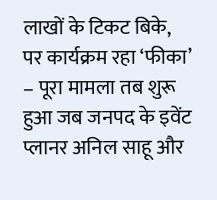लाखों के टिकट बिके, पर कार्यक्रम रहा ‘फीका’ – पूरा मामला तब शुरू हुआ जब जनपद के इवेंट प्लानर अनिल साहू और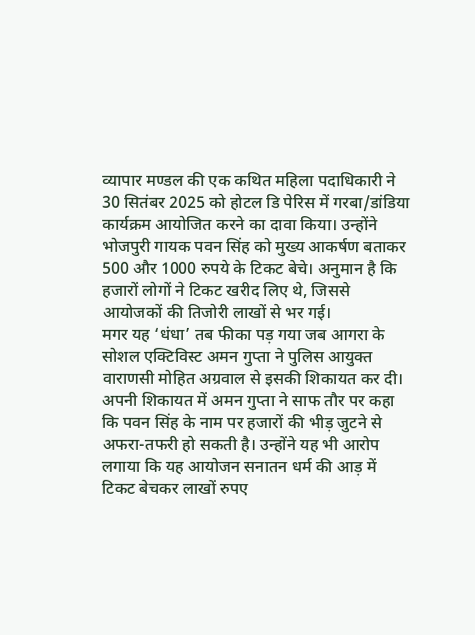व्यापार मण्डल की एक कथित महिला पदाधिकारी ने 30 सितंबर 2025 को होटल डि पेरिस में गरबा/डांडिया कार्यक्रम आयोजित करने का दावा किया। उन्होंने भोजपुरी गायक पवन सिंह को मुख्य आकर्षण बताकर 500 और 1000 रुपये के टिकट बेचे। अनुमान है कि हजारों लोगों ने टिकट खरीद लिए थे, जिससे आयोजकों की तिजोरी लाखों से भर गई।
मगर यह ‘धंधा’ तब फीका पड़ गया जब आगरा के सोशल एक्टिविस्ट अमन गुप्ता ने पुलिस आयुक्त वाराणसी मोहित अग्रवाल से इसकी शिकायत कर दी। अपनी शिकायत में अमन गुप्ता ने साफ तौर पर कहा कि पवन सिंह के नाम पर हजारों की भीड़ जुटने से अफरा-तफरी हो सकती है। उन्होंने यह भी आरोप लगाया कि यह आयोजन सनातन धर्म की आड़ में टिकट बेचकर लाखों रुपए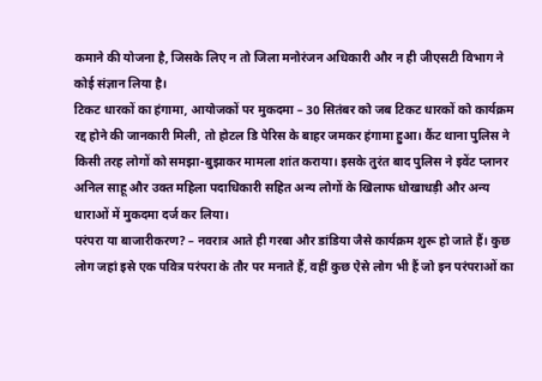कमाने की योजना है, जिसके लिए न तो जिला मनोरंजन अधिकारी और न ही जीएसटी विभाग ने कोई संज्ञान लिया है।
टिकट धारकों का हंगामा, आयोजकों पर मुकदमा – 30 सितंबर को जब टिकट धारकों को कार्यक्रम रद्द होने की जानकारी मिली, तो होटल डि पेरिस के बाहर जमकर हंगामा हुआ। कैंट थाना पुलिस ने किसी तरह लोगों को समझा-बुझाकर मामला शांत कराया। इसके तुरंत बाद पुलिस ने इवेंट प्लानर अनिल साहू और उक्त महिला पदाधिकारी सहित अन्य लोगों के खिलाफ धोखाधड़ी और अन्य धाराओं में मुकदमा दर्ज कर लिया।
परंपरा या बाजारीकरण? – नवरात्र आते ही गरबा और डांडिया जैसे कार्यक्रम शुरू हो जाते हैं। कुछ लोग जहां इसे एक पवित्र परंपरा के तौर पर मनाते हैं, वहीं कुछ ऐसे लोग भी हैं जो इन परंपराओं का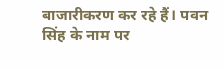बाजारीकरण कर रहे हैं। पवन सिंह के नाम पर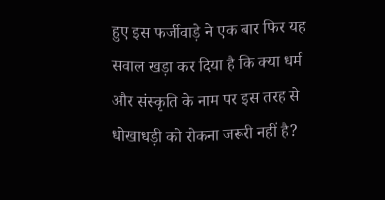हुए इस फर्जीवाड़े ने एक बार फिर यह सवाल खड़ा कर दिया है कि क्या धर्म और संस्कृति के नाम पर इस तरह से धोखाधड़ी को रोकना जरूरी नहीं है?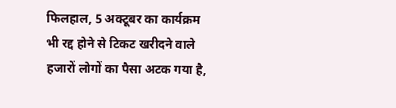फिलहाल, 5 अक्टूबर का कार्यक्रम भी रद्द होने से टिकट खरीदने वाले हजारों लोगों का पैसा अटक गया है,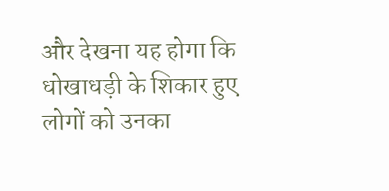और देखना यह होगा कि धोखाधड़ी के शिकार हुए लोगों को उनका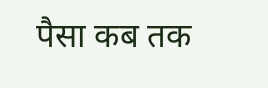पैसा कब तक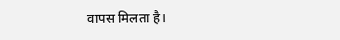वापस मिलता है।